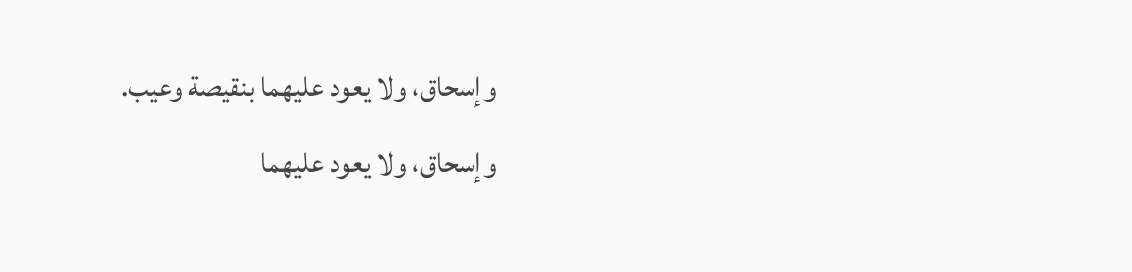وإسحاق، ولا يعود عليهما بنقيصة وعيب.
وإسحاق، ولا يعود عليهما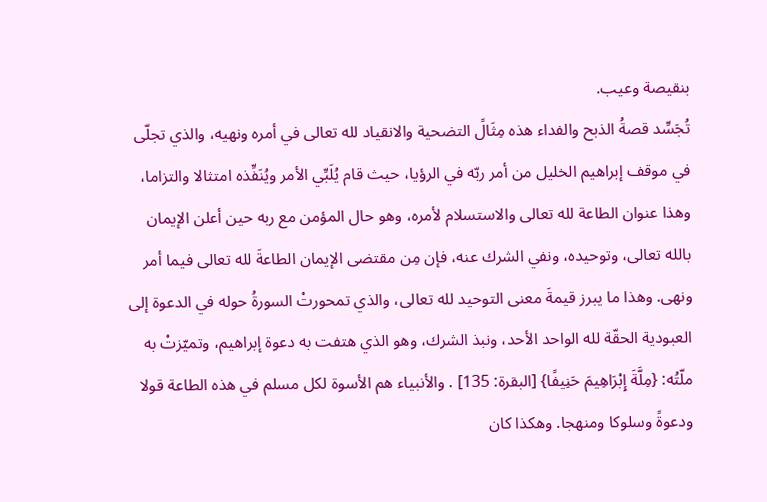بنقيصة وعيب.
تُجَسِّد قصةُ الذبح والفداء هذه مِثَالً التضحية والانقياد لله تعالى في أمره ونهيه، والذي تجلّى في موقف إبراهيم الخليل من أمر ربّه في الرؤيا، حيث قام يُلَبِّي الأمر ويُنَفِّذه امتثالا والتزاما، وهذا عنوان الطاعة لله تعالى والاستسلام لأمره، وهو حال المؤمن مع ربه حين أعلن الإيمان بالله تعالى، وتوحيده، ونفي الشرك عنه، فإن مِن مقتضى الإيمان الطاعةَ لله تعالى فيما أمر ونهى. وهذا ما يبرز قيمةَ معنى التوحيد لله تعالى، والذي تمحورتْ السورةُ حوله في الدعوة إلى العبودية الحقّة لله الواحد الأحد، ونبذ الشرك، وهو الذي هتفت به دعوة إبراهيم، وتميّزتْ به ملّتُه: {مِلَّةَ إِبْرَاهِيمَ حَنِيفًا} [البقرة: 135] . والأنبياء هم الأسوة لكل مسلم في هذه الطاعة قولا ودعوةً وسلوكا ومنهجا. وهكذا كان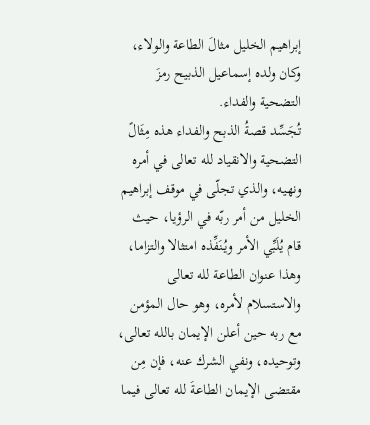إبراهيم الخليل مثالَ الطاعة والولاء، وكان ولده إسماعيل الذبيح رمزَ التضحية والفداء.
تُجَسِّد قصةُ الذبح والفداء هذه مِثَالً التضحية والانقياد لله تعالى في أمره ونهيه، والذي تجلّى في موقف إبراهيم الخليل من أمر ربّه في الرؤيا، حيث قام يُلَبِّي الأمر ويُنَفِّذه امتثالا والتزاما، وهذا عنوان الطاعة لله تعالى والاستسلام لأمره، وهو حال المؤمن مع ربه حين أعلن الإيمان بالله تعالى، وتوحيده، ونفي الشرك عنه، فإن مِن مقتضى الإيمان الطاعةَ لله تعالى فيما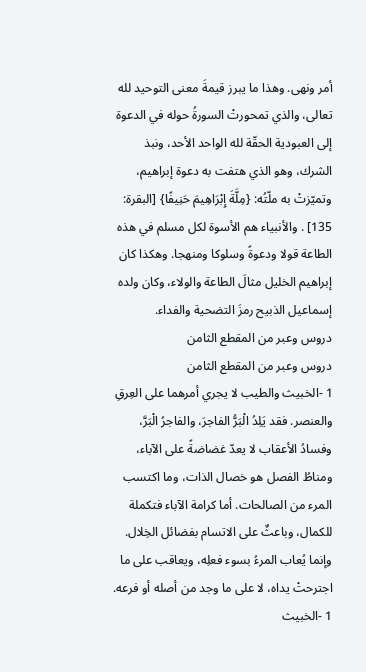أمر ونهى. وهذا ما يبرز قيمةَ معنى التوحيد لله تعالى، والذي تمحورتْ السورةُ حوله في الدعوة إلى العبودية الحقّة لله الواحد الأحد، ونبذ الشرك، وهو الذي هتفت به دعوة إبراهيم، وتميّزتْ به ملّتُه: {مِلَّةَ إِبْرَاهِيمَ حَنِيفًا} [البقرة: 135] . والأنبياء هم الأسوة لكل مسلم في هذه الطاعة قولا ودعوةً وسلوكا ومنهجا. وهكذا كان إبراهيم الخليل مثالَ الطاعة والولاء، وكان ولده إسماعيل الذبيح رمزَ التضحية والفداء.
دروس وعبر من المقطع الثامن
دروس وعبر من المقطع الثامن
1 -الخبيث والطيب لا يجري أمرهما على العِرقِ والعنصر. فقد يَلِدُ الْبَرُّ الفاجرَ، والفاجرُ الْبَرَّ، وفسادُ الأعقاب لا يعدّ غضاضةً على الآباء، ومناطُ الفصل هو خصال الذات، وما اكتسب المرء من الصالحات. أما كرامة الآباء فتكملة للكمال، وباعثٌ على الاتسام بفضائل الخِلال. وإنما يُعاب المرءُ بسوء فعلِه، ويعاقب على ما اجترحتْ يداه، لا على ما وجد من أصله أو فرعه.
1 -الخبيث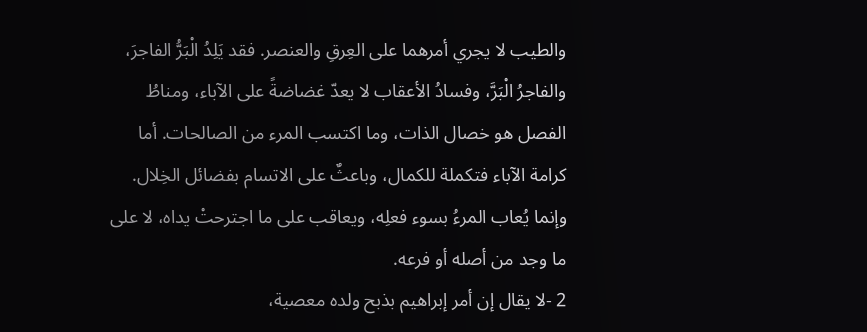والطيب لا يجري أمرهما على العِرقِ والعنصر. فقد يَلِدُ الْبَرُّ الفاجرَ، والفاجرُ الْبَرَّ، وفسادُ الأعقاب لا يعدّ غضاضةً على الآباء، ومناطُ الفصل هو خصال الذات، وما اكتسب المرء من الصالحات. أما كرامة الآباء فتكملة للكمال، وباعثٌ على الاتسام بفضائل الخِلال. وإنما يُعاب المرءُ بسوء فعلِه، ويعاقب على ما اجترحتْ يداه، لا على ما وجد من أصله أو فرعه.
2 -لا يقال إن أمر إبراهيم بذبح ولده معصية،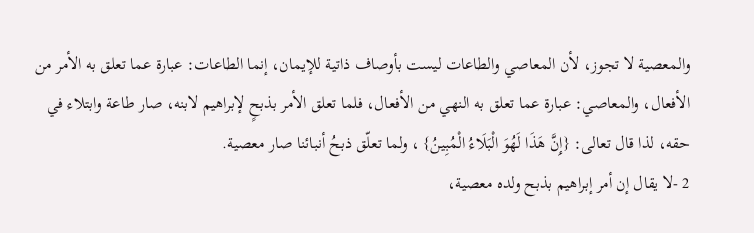والمعصية لا تجوز، لأن المعاصي والطاعات ليست بأوصاف ذاتية للإيمان، إنما الطاعات: عبارة عما تعلق به الأمر من الأفعال، والمعاصي: عبارة عما تعلق به النهي من الأفعال، فلما تعلق الأمر بذبحٍ لإبراهيم لابنه، صار طاعة وابتلاء في حقه، لذا قال تعالى: {إِنَّ هَذَا لَهُوَ الْبَلَاءُ الْمُبِينُ} ، ولما تعلّق ذبحُ أنبائنا صار معصية.
2 -لا يقال إن أمر إبراهيم بذبح ولده معصية،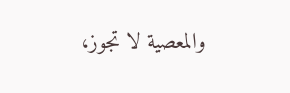والمعصية لا تجوز،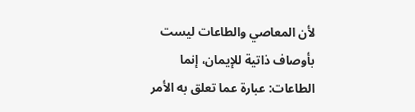لأن المعاصي والطاعات ليست بأوصاف ذاتية للإيمان، إنما الطاعات: عبارة عما تعلق به الأمر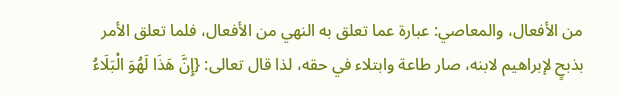من الأفعال، والمعاصي: عبارة عما تعلق به النهي من الأفعال، فلما تعلق الأمر بذبحٍ لإبراهيم لابنه، صار طاعة وابتلاء في حقه، لذا قال تعالى: {إِنَّ هَذَا لَهُوَ الْبَلَاءُ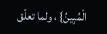الْمُبِينُ} ، ولما تعلّق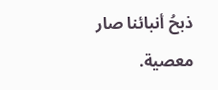ذبحُ أنبائنا صار معصية.